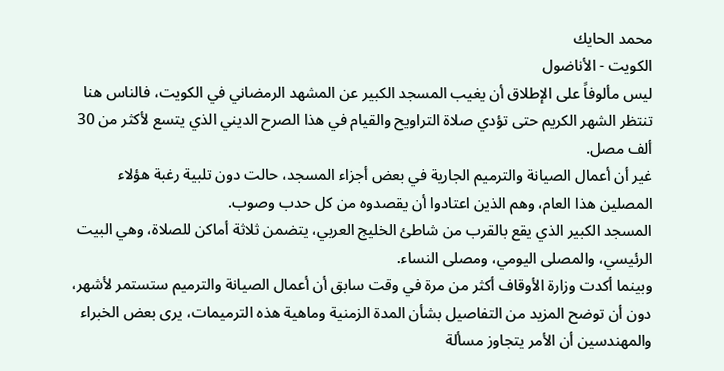محمد الحايك
الكويت - الأناضول
ليس مألوفاً على الإطلاق أن يغيب المسجد الكبير عن المشهد الرمضاني في الكويت، فالناس هنا تنتظر الشهر الكريم حتى تؤدي صلاة التراويح والقيام في هذا الصرح الديني الذي يتسع لأكثر من 30 ألف مصل.
غير أن أعمال الصيانة والترميم الجارية في بعض أجزاء المسجد، حالت دون تلبية رغبة هؤلاء المصلين هذا العام، وهم الذين اعتادوا أن يقصدوه من كل حدب وصوب.
المسجد الكبير الذي يقع بالقرب من شاطئ الخليج العربي، يتضمن ثلاثة أماكن للصلاة، وهي البيت الرئيسي، والمصلى اليومي، ومصلى النساء.
وبينما أكدت وزارة الأوقاف أكثر من مرة في وقت سابق أن أعمال الصيانة والترميم ستستمر لأشهر، دون أن توضح المزيد من التفاصيل بشأن المدة الزمنية وماهية هذه الترميمات، يرى بعض الخبراء والمهندسين أن الأمر يتجاوز مسألة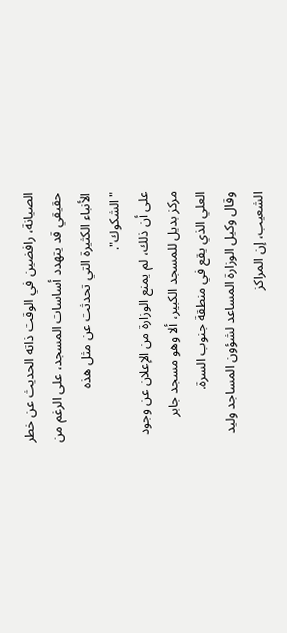الصيانة، رافضين في الوقت ذاته الحديث عن خطر حقيقي قد يتهدد أساسات المسجد، على الرغم من الأنباء الكثيرة التي تحدثت عن مثل هذه "الشكوك".
على أن ذلك، لم يمنع الوزارة من الإعلان عن وجود مركز بديل للمسجد الكبير، ألا وهو مسجد جابر العلي الذي يقع في منطقة جنوب السرة.
وقال وكيل الوزارة المساعد لشؤون المساجد وليد الشعيب، إن المراكز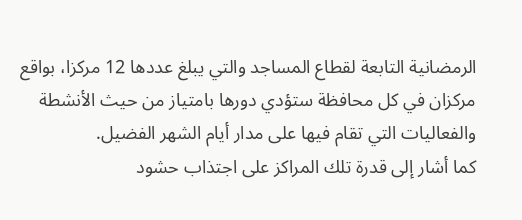الرمضانية التابعة لقطاع المساجد والتي يبلغ عددها 12 مركزا، بواقع مركزان في كل محافظة ستؤدي دورها بامتياز من حيث الأنشطة والفعاليات التي تقام فيها على مدار أيام الشهر الفضيل.
كما أشار إلى قدرة تلك المراكز على اجتذاب حشود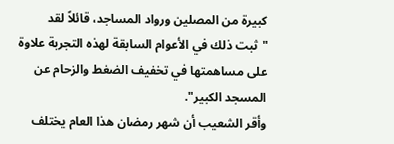كبيرة من المصلين ورواد المساجد، قائلاً لقد "ثبت ذلك في الأعوام السابقة لهذه التجربة علاوة على مساهمتها في تخفيف الضغط والزحام عن المسجد الكبير".
وأقر الشعيب أن شهر رمضان هذا العام يختلف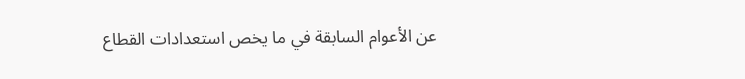عن الأعوام السابقة في ما يخص استعدادات القطاع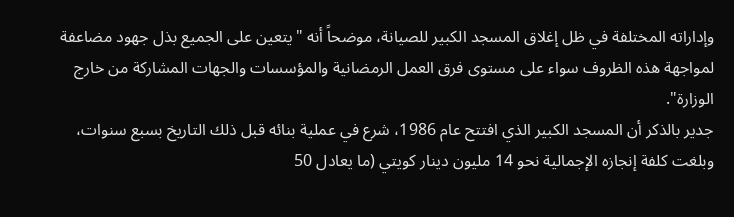وإداراته المختلفة في ظل إغلاق المسجد الكبير للصيانة، موضحاً أنه "يتعين على الجميع بذل جهود مضاعفة لمواجهة هذه الظروف سواء على مستوى فرق العمل الرمضانية والمؤسسات والجهات المشاركة من خارج الوزارة".
جدير بالذكر أن المسجد الكبير الذي افتتح عام 1986، شرع في عملية بنائه قبل ذلك التاريخ بسبع سنوات، وبلغت كلفة إنجازه الإجمالية نحو 14 مليون دينار كويتي (ما يعادل 50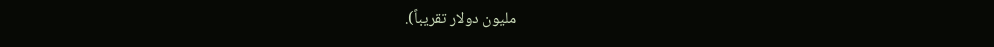مليون دولار تقريباً).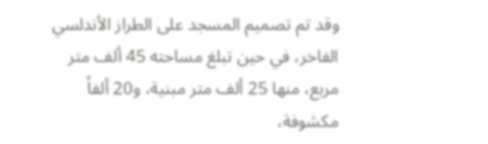وقد تم تصميم المسجد على الطراز الأندلسي الفاخر، في حين تبلغ مساحته 45 ألف متر مربع، منها 25 ألف متر مبنية، و20 ألفاً مكشوفة،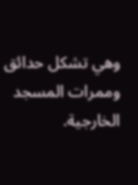وهي تشكل حدائق وممرات المسجد الخارجية.